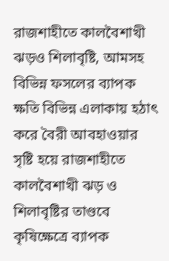রাজশাহীতে কালবৈশাখী ঝড়ও শিলাবৃষ্টি, আমসহ বিভিন্ন ফসলের ব্যাপক ক্ষতি বিভিন্ন এলাকায় হঠাৎ করে বৈরী আবহাওয়ার সৃষ্টি হয়ে রাজশাহীতে কালবৈশাখী ঝড় ও শিলাবৃষ্টির তাণ্ডবে কৃষিক্ষেত্রে ব্যাপক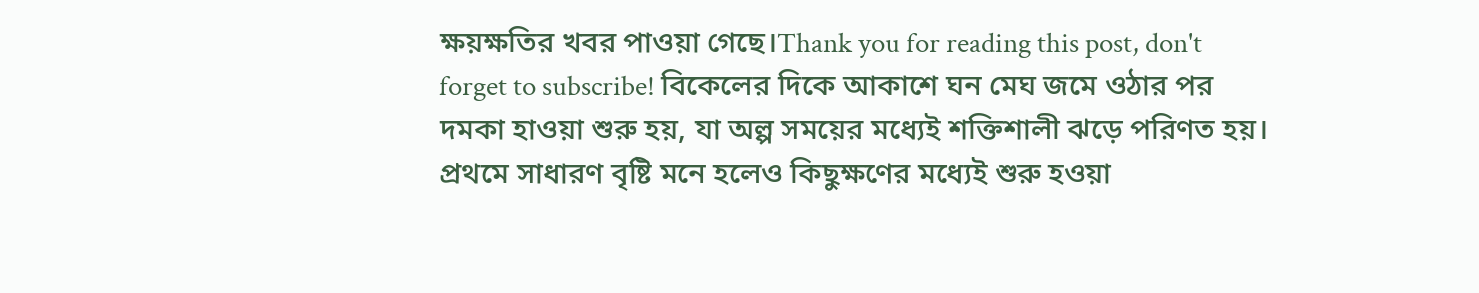ক্ষয়ক্ষতির খবর পাওয়া গেছে।Thank you for reading this post, don't forget to subscribe! বিকেলের দিকে আকাশে ঘন মেঘ জমে ওঠার পর দমকা হাওয়া শুরু হয়, যা অল্প সময়ের মধ্যেই শক্তিশালী ঝড়ে পরিণত হয়। প্রথমে সাধারণ বৃষ্টি মনে হলেও কিছুক্ষণের মধ্যেই শুরু হওয়া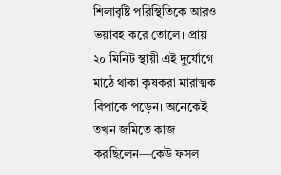শিলাবৃষ্টি পরিস্থিতিকে আরও ভয়াবহ করে তোলে। প্রায় ২০ মিনিট স্থায়ী এই দুর্যোগে মাঠে থাকা কৃষকরা মারাত্মক বিপাকে পড়েন। অনেকেই তখন জমিতে কাজ করছিলেন—কেউ ফসল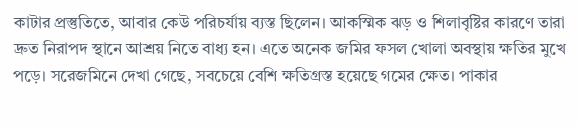কাটার প্রস্তুতিতে, আবার কেউ পরিচর্যায় ব্যস্ত ছিলেন। আকস্মিক ঝড় ও শিলাবৃষ্টির কারণে তারা দ্রুত নিরাপদ স্থানে আশ্রয় নিতে বাধ্য হন। এতে অনেক জমির ফসল খোলা অবস্থায় ক্ষতির মুখে পড়ে। সরেজমিনে দেখা গেছে, সবচেয়ে বেশি ক্ষতিগ্রস্ত হয়েছে গমের ক্ষেত। পাকার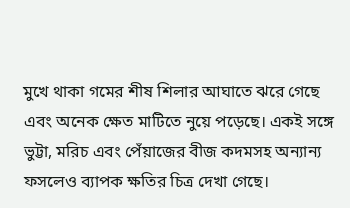মুখে থাকা গমের শীষ শিলার আঘাতে ঝরে গেছে এবং অনেক ক্ষেত মাটিতে নুয়ে পড়েছে। একই সঙ্গে ভুট্টা, মরিচ এবং পেঁয়াজের বীজ কদমসহ অন্যান্য ফসলেও ব্যাপক ক্ষতির চিত্র দেখা গেছে।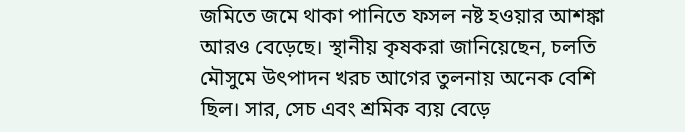জমিতে জমে থাকা পানিতে ফসল নষ্ট হওয়ার আশঙ্কা আরও বেড়েছে। স্থানীয় কৃষকরা জানিয়েছেন, চলতি মৌসুমে উৎপাদন খরচ আগের তুলনায় অনেক বেশি ছিল। সার, সেচ এবং শ্রমিক ব্যয় বেড়ে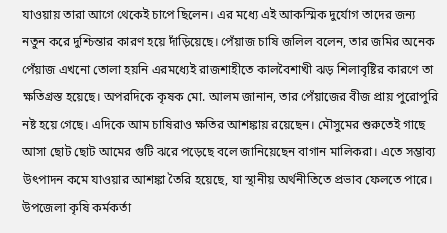যাওয়ায় তারা আগে থেকেই চাপে ছিলেন। এর মধ্যে এই আকস্মিক দুর্যোগ তাদের জন্য নতুন করে দুশ্চিন্তার কারণ হয়ে দাঁড়িয়েছে। পেঁয়াজ চাষি জলিল বলেন, তার জমির অনেক পেঁয়াজ এখনো তোলা হয়নি এরমধ্যেই রাজশাহীতে কালবৈশাখী ঝড় শিলাবৃষ্টির কারণে তা ক্ষতিগ্রস্ত হয়েছে। অপরদিকে কৃষক মো. আলম জানান, তার পেঁয়াজের বীজ প্রায় পুরোপুরি নষ্ট হয়ে গেছে। এদিকে আম চাষিরাও ক্ষতির আশঙ্কায় রয়েছেন। মৌসুমের শুরুতেই গাছে আসা ছোট ছোট আমের গুটি ঝরে পড়েছে বলে জানিয়েছেন বাগান মালিকরা। এতে সম্ভাব্য উৎপাদন কমে যাওয়ার আশঙ্কা তৈরি হয়েছে, যা স্থানীয় অর্থনীতিতে প্রভাব ফেলতে পারে। উপজেলা কৃষি কর্মকর্তা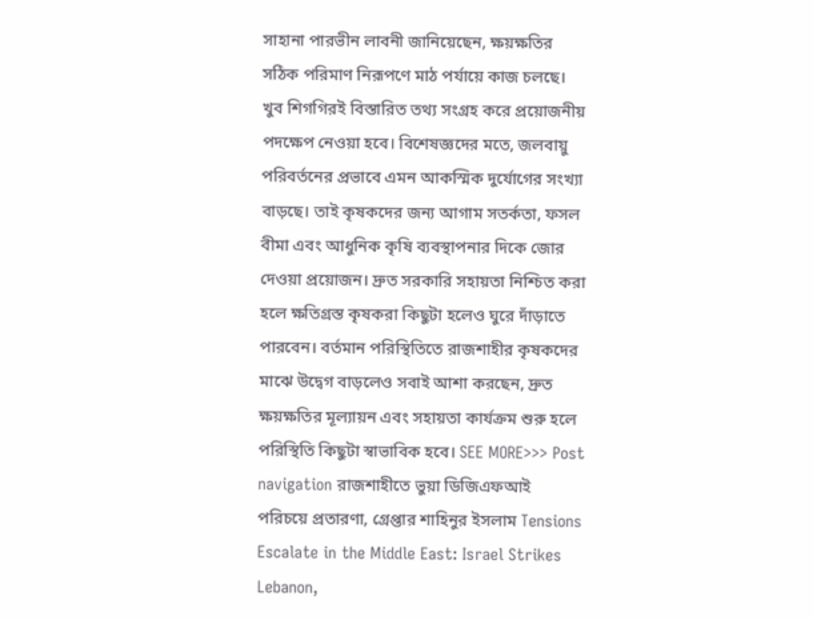সাহানা পারভীন লাবনী জানিয়েছেন, ক্ষয়ক্ষতির সঠিক পরিমাণ নিরূপণে মাঠ পর্যায়ে কাজ চলছে। খুব শিগগিরই বিস্তারিত তথ্য সংগ্রহ করে প্রয়োজনীয় পদক্ষেপ নেওয়া হবে। বিশেষজ্ঞদের মতে, জলবায়ু পরিবর্তনের প্রভাবে এমন আকস্মিক দুর্যোগের সংখ্যা বাড়ছে। তাই কৃষকদের জন্য আগাম সতর্কতা, ফসল বীমা এবং আধুনিক কৃষি ব্যবস্থাপনার দিকে জোর দেওয়া প্রয়োজন। দ্রুত সরকারি সহায়তা নিশ্চিত করা হলে ক্ষতিগ্রস্ত কৃষকরা কিছুটা হলেও ঘুরে দাঁড়াতে পারবেন। বর্তমান পরিস্থিতিতে রাজশাহীর কৃষকদের মাঝে উদ্বেগ বাড়লেও সবাই আশা করছেন, দ্রুত ক্ষয়ক্ষতির মূল্যায়ন এবং সহায়তা কার্যক্রম শুরু হলে পরিস্থিতি কিছুটা স্বাভাবিক হবে। SEE MORE>>> Post navigation রাজশাহীতে ভুয়া ডিজিএফআই পরিচয়ে প্রতারণা, গ্রেপ্তার শাহিনুর ইসলাম Tensions Escalate in the Middle East: Israel Strikes Lebanon,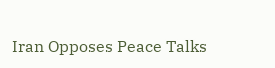Iran Opposes Peace Talks